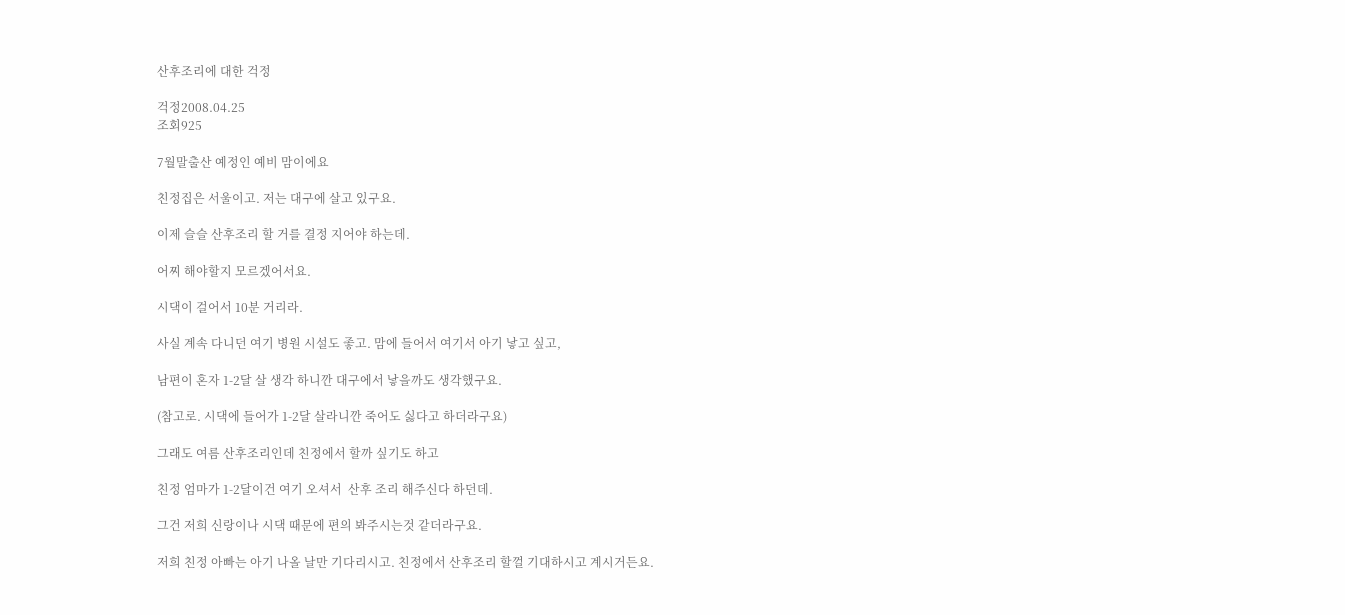산후조리에 대한 걱정

걱정2008.04.25
조회925

7월말출산 예정인 예비 맘이에요

친정집은 서울이고. 저는 대구에 살고 있구요.

이제 슬슬 산후조리 할 거를 결정 지어야 하는데.

어찌 해야할지 모르겠어서요.

시댁이 걸어서 10분 거리라.

사실 계속 다니던 여기 병원 시설도 좋고. 맘에 들어서 여기서 아기 낳고 싶고,

남편이 혼자 1-2달 살 생각 하니깐 대구에서 낳을까도 생각했구요.

(참고로. 시댁에 들어가 1-2달 살라니깐 죽어도 싫다고 하더라구요)

그래도 여름 산후조리인데 친정에서 할까 싶기도 하고

친정 엄마가 1-2달이건 여기 오셔서  산후 조리 해주신다 하던데.

그건 저희 신랑이나 시댁 때문에 편의 봐주시는것 같더라구요.

저희 친정 아빠는 아기 나올 날만 기다리시고. 친정에서 산후조리 할껄 기대하시고 계시거든요.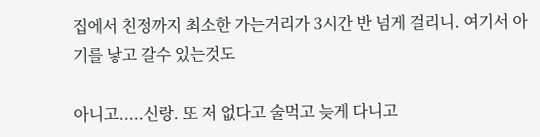집에서 친정까지 최소한 가는거리가 3시간 반 넘게 걸리니. 여기서 아기를 낳고 갈수 있는것도

아니고.....신랑. 또 저 없다고 술먹고 늦게 다니고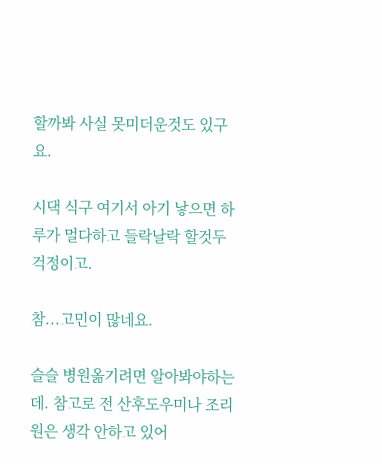할까봐 사실 못미더운것도 있구요.

시댁 식구 여기서 아기 낳으면 하루가 멀다하고 들락날락 할것두 걱정이고.

참...고민이 많네요.

슬슬 병원옮기려면 알아봐야하는데. 참고로 전 산후도우미나 조리원은 생각 안하고 있어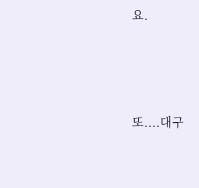요.



또....대구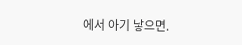에서 아기 낳으면.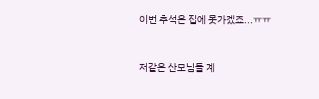이번 추석은 집에 못가겠죠...ㅠㅠ



저같은 산모님들 계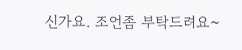신가요. 조언좀 부탁드려요~